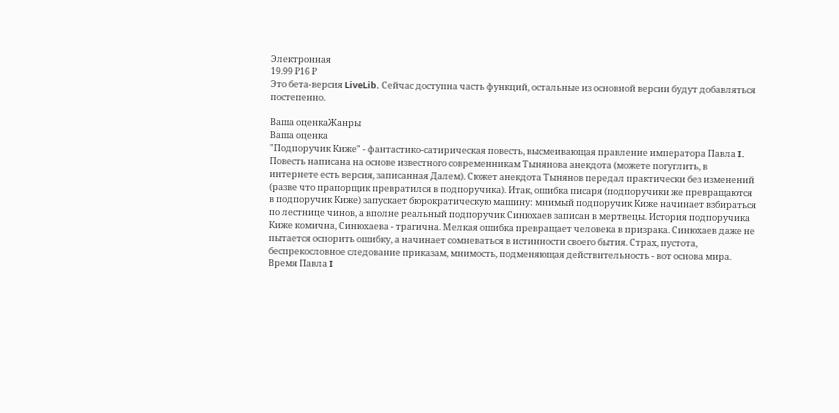Электронная
19.99 ₽16 ₽
Это бета-версия LiveLib. Сейчас доступна часть функций, остальные из основной версии будут добавляться постепенно.

Ваша оценкаЖанры
Ваша оценка
"Подпоручик Киже" - фантастико-сатирическая повесть, высмеивающая правление императора Павла I. Повесть написана на основе известного современникам Тынянова анекдота (можете погуглить, в интернете есть версия, записанная Далем). Сюжет анекдота Тынянов передал практически без изменений (разве что прапорщик превратился в подпоручика). Итак, ошибка писаря (подпоручики же превращаются в подпоручик Киже) запускает бюрократическую машину: мнимый подпоручик Киже начинает взбираться по лестнице чинов, а вполне реальный подпоручик Синюхаев записан в мертвецы. История подпоручика Киже комична, Синюхаева - трагична. Мелкая ошибка превращает человека в призрака. Синюхаев даже не пытается оспорить ошибку, а начинает сомневаться в истинности своего бытия. Страх, пустота, беспрекословное следование приказам, мнимость, подменяющая действительность - вот основа мира. Время Павла I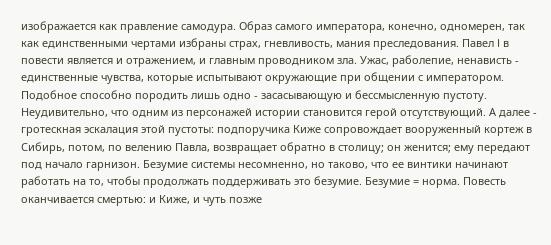изображается как правление самодура. Образ самого императора, конечно, одномерен, так как единственными чертами избраны страх, гневливость, мания преследования. Павел I в повести является и отражением, и главным проводником зла. Ужас, раболепие, ненависть - единственные чувства, которые испытывают окружающие при общении с императором. Подобное способно породить лишь одно - засасывающую и бессмысленную пустоту. Неудивительно, что одним из персонажей истории становится герой отсутствующий. А далее - гротескная эскалация этой пустоты: подпоручика Киже сопровождает вооруженный кортеж в Сибирь, потом, по велению Павла, возвращает обратно в столицу; он женится; ему передают под начало гарнизон. Безумие системы несомненно, но таково, что ее винтики начинают работать на то, чтобы продолжать поддерживать это безумие. Безумие = норма. Повесть оканчивается смертью: и Киже, и чуть позже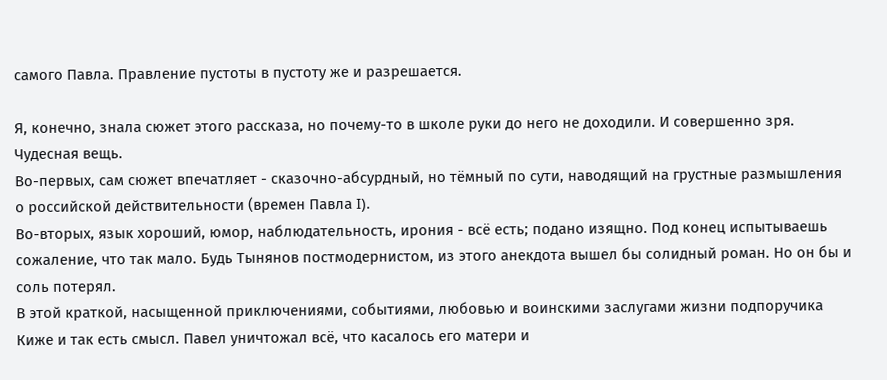самого Павла. Правление пустоты в пустоту же и разрешается.

Я, конечно, знала сюжет этого рассказа, но почему-то в школе руки до него не доходили. И совершенно зря. Чудесная вещь.
Во-первых, сам сюжет впечатляет - сказочно-абсурдный, но тёмный по сути, наводящий на грустные размышления о российской действительности (времен Павла I).
Во-вторых, язык хороший, юмор, наблюдательность, ирония - всё есть; подано изящно. Под конец испытываешь сожаление, что так мало. Будь Тынянов постмодернистом, из этого анекдота вышел бы солидный роман. Но он бы и соль потерял.
В этой краткой, насыщенной приключениями, событиями, любовью и воинскими заслугами жизни подпоручика Киже и так есть смысл. Павел уничтожал всё, что касалось его матери и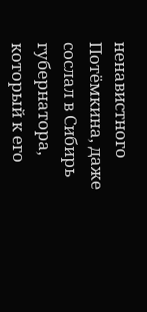ненавистного Потёмкина, даже сослал в Сибирь губернатора, который к его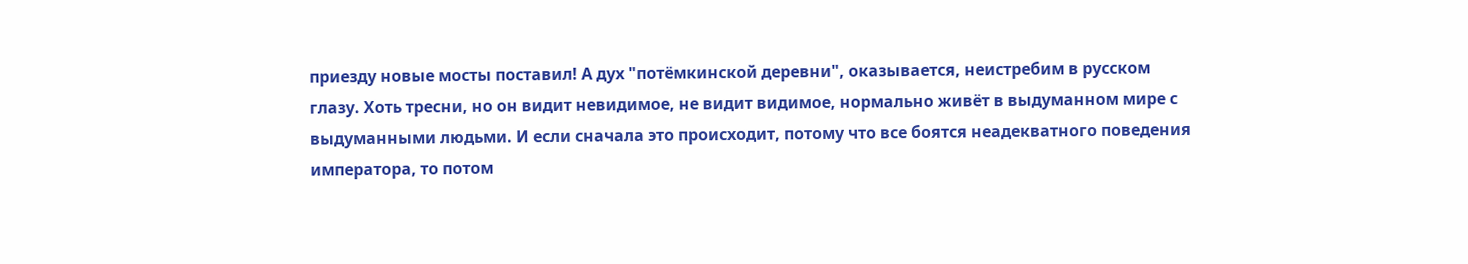приезду новые мосты поставил! А дух "потёмкинской деревни", оказывается, неистребим в русском глазу. Хоть тресни, но он видит невидимое, не видит видимое, нормально живёт в выдуманном мире с выдуманными людьми. И если сначала это происходит, потому что все боятся неадекватного поведения императора, то потом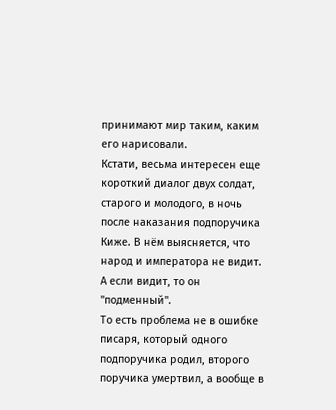принимают мир таким, каким его нарисовали.
Кстати, весьма интересен еще короткий диалог двух солдат, старого и молодого, в ночь после наказания подпоручика Киже. В нём выясняется, что народ и императора не видит. А если видит, то он "подменный".
То есть проблема не в ошибке писаря, который одного подпоручика родил, второго поручика умертвил, а вообще в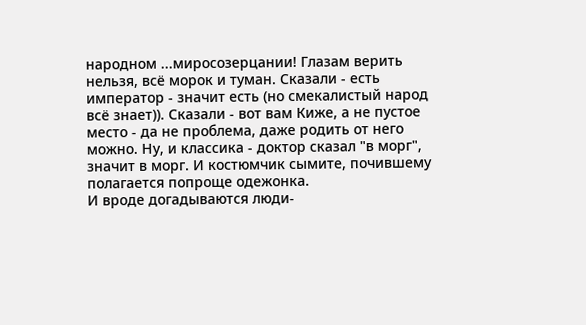народном ...миросозерцании! Глазам верить нельзя, всё морок и туман. Сказали - есть император - значит есть (но смекалистый народ всё знает)). Сказали - вот вам Киже, а не пустое место - да не проблема, даже родить от него можно. Ну, и классика - доктор сказал "в морг", значит в морг. И костюмчик сымите, почившему полагается попроще одежонка.
И вроде догадываются люди-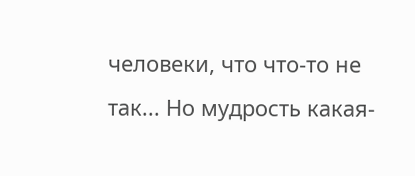человеки, что что-то не так... Но мудрость какая-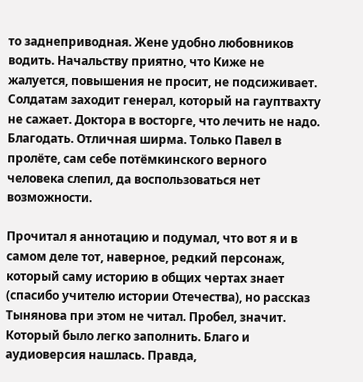то заднеприводная. Жене удобно любовников водить. Начальству приятно, что Киже не жалуется, повышения не просит, не подсиживает. Солдатам заходит генерал, который на гауптвахту не сажает. Доктора в восторге, что лечить не надо. Благодать. Отличная ширма. Только Павел в пролёте, сам себе потёмкинского верного человека слепил, да воспользоваться нет возможности.

Прочитал я аннотацию и подумал, что вот я и в самом деле тот, наверное, редкий персонаж, который саму историю в общих чертах знает (спасибо учителю истории Отечества), но рассказ Тынянова при этом не читал. Пробел, значит. Который было легко заполнить. Благо и аудиоверсия нашлась. Правда,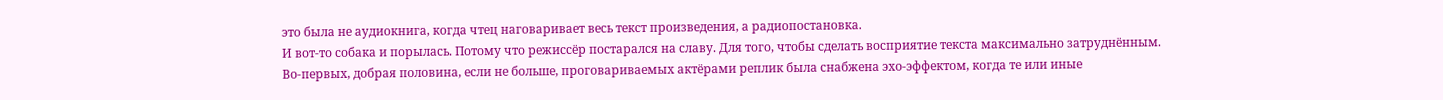это была не аудиокнига, когда чтец наговаривает весь текст произведения, а радиопостановка.
И вот-то собака и порылась. Потому что режиссёр постарался на славу. Для того, чтобы сделать восприятие текста максимально затруднённым.
Во-первых, добрая половина, если не больше, проговариваемых актёрами реплик была снабжена эхо-эффектом, когда те или иные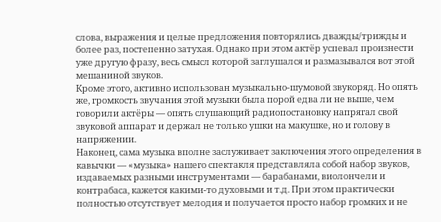слова, выражения и целые предложения повторялись дважды/трижды и более раз, постепенно затухая. Однако при этом актёр успевал произнести уже другую фразу, весь смысл которой заглушался и размазывался вот этой мешаниной звуков.
Кроме этого, активно использован музыкально-шумовой звукоряд. Но опять же, громкость звучания этой музыки была порой едва ли не выше, чем говорили актёры — опять слушающий радиопостановку напрягал свой звуковой аппарат и держал не только ушки на макушке, но и голову в напряжении.
Наконец, сама музыка вполне заслуживает заключения этого определения в кавычки — «музыка» нашего спектакля представляла собой набор звуков, издаваемых разными инструментами — барабанами, виолончели и контрабаса, кажется какими-то духовыми и т.д. При этом практически полностью отсутствует мелодия и получается просто набор громких и не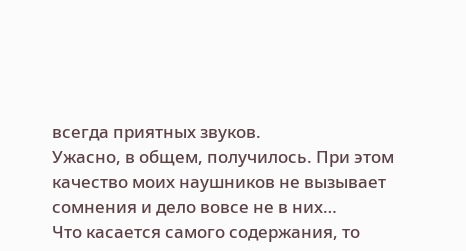всегда приятных звуков.
Ужасно, в общем, получилось. При этом качество моих наушников не вызывает сомнения и дело вовсе не в них…
Что касается самого содержания, то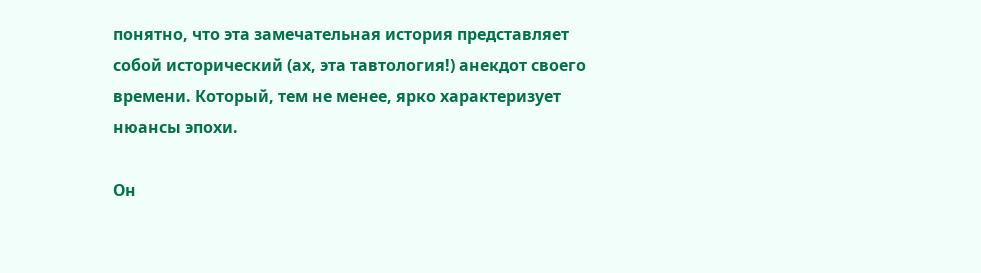понятно, что эта замечательная история представляет собой исторический (ах, эта тавтология!) анекдот своего времени. Который, тем не менее, ярко характеризует нюансы эпохи.

Он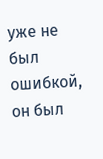уже не был ошибкой, он был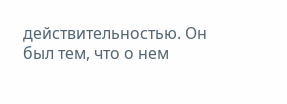действительностью. Он был тем, что о нем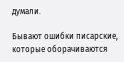думали.

Бывают ошибки писарские, которые оборачиваются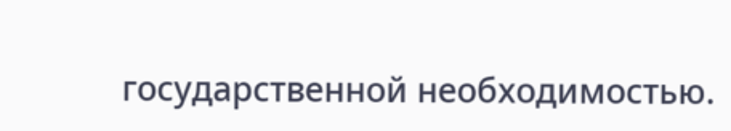государственной необходимостью.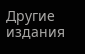Другие издания